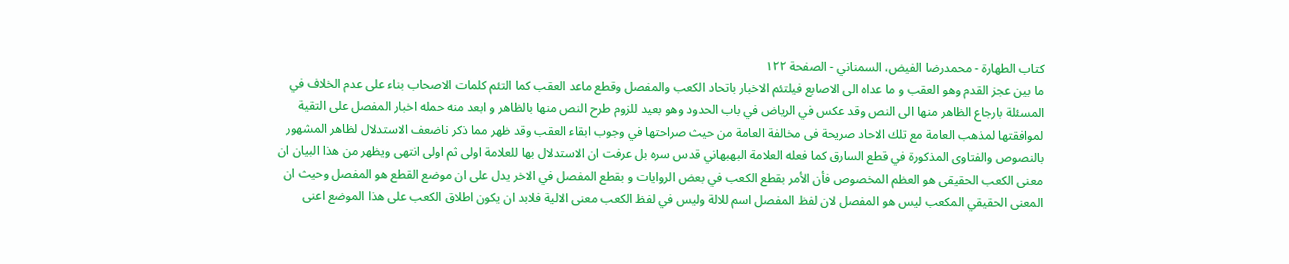كتاب الطهارة - محمدرضا الفيض، السمناني - الصفحة ١٢٢
ما بين عجز القدم وهو العقب و ما عداه الى الاصابع فيلتئم الاخبار باتحاد الكعب والمفصل وقطع ماعد العقب كما التئم كلمات الاصحاب بناء على عدم الخلاف في المسئلة بارجاع الظاهر منها الى النص وقد عكس في الرياض في باب الحدود وهو بعيد للزوم طرح النص منها بالظاهر و ابعد منه حمله اخبار المفصل على التقية لموافقتها لمذهب العامة مع تلك الاحاد صريحة فى مخالفة العامة من حيث صراحتها في وجوب ابقاء العقب وقد ظهر مما ذكر ناضعف الاستدلال لظاهر المشهور بالنصوص والفتاوى المذكورة في قطع السارق كما فعله العلامة البهبهاني قدس سره بل عرفت ان الاستدلال بها للعلامة اولى ثم اولى انتهى ويظهر من هذا البيان ان معنى الكعب الحقيقى هو العظم المخصوص فأن الأمر بقطع الكعب في بعض الروايات و بقطع المفصل في الاخر يدل على ان موضع القطع هو المفصل وحيث ان المعنى الحقيقي المكعب ليس هو المفصل لان لفظ المفصل اسم للالة وليس في لفظ الكعب معنى الالية فلابد ان يكون اطلاق الكعب على هذا الموضع اعنى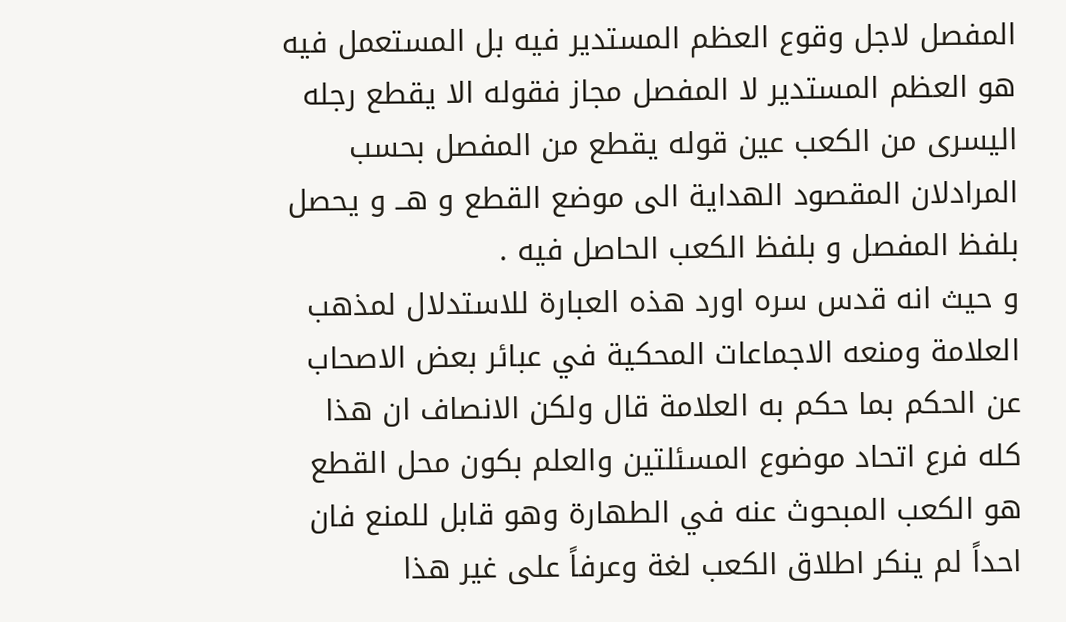المفصل لاجل وقوع العظم المستدير فيه بل المستعمل فيه هو العظم المستدير لا المفصل مجاز فقوله الا يقطع رجله اليسرى من الكعب عين قوله يقطع من المفصل بحسب المرادلان المقصود الهداية الى موضع القطع و هــ و يحصل بلفظ المفصل و بلفظ الكعب الحاصل فيه .
و حيث انه قدس سره اورد هذه العبارة للاستدلال لمذهب العلامة ومنعه الاجماعات المحكية في عبائر بعض الاصحاب عن الحكم بما حكم به العلامة قال ولكن الانصاف ان هذا كله فرع اتحاد موضوع المسئلتين والعلم بكون محل القطع هو الكعب المبحوث عنه في الطهارة وهو قابل للمنع فان احداً لم ينكر اطلاق الكعب لغة وعرفاً على غير هذا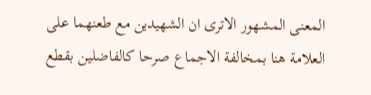المعنى المشهور الاترى ان الشهيدين مع طعنهما على العلامة هنا بمخالفة الاجماع صرحا كالفاضلين بقطع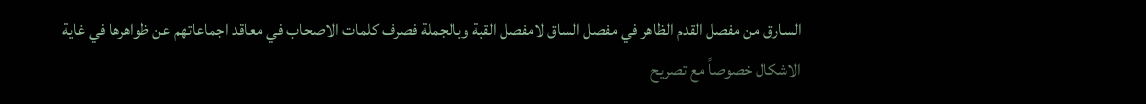السارق من مفصل القدم الظاهر في مفصل الساق لامفصل القبة وبالجملة فصرف كلمات الاصحاب في معاقد اجماعاتهم عن ظواهرها في غاية الاشكال خصوصاً مع تصريح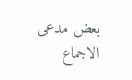بعض مدعى الاجماع